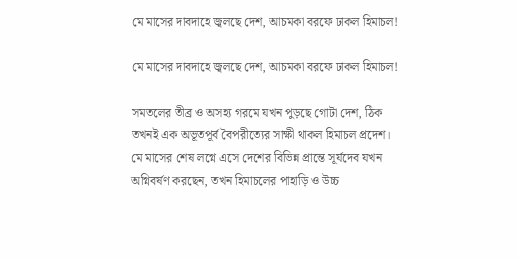মে মাসের দাবদাহে জ্বলছে দেশ, আচমকা বরফে ঢাকল হিমাচল!

মে মাসের দাবদাহে জ্বলছে দেশ, আচমকা বরফে ঢাকল হিমাচল!

সমতলের তীব্র ও অসহ্য গরমে যখন পুড়ছে গোটা দেশ, ঠিক তখনই এক অভূতপূর্ব বৈপরীত্যের সাক্ষী থাকল হিমাচল প্রদেশ। মে মাসের শেষ লগ্নে এসে দেশের বিভিন্ন প্রান্তে সূর্যদেব যখন অগ্নিবর্ষণ করছেন, তখন হিমাচলের পাহাড়ি ও উচ্চ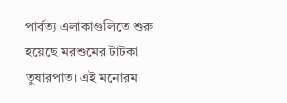পার্বত্য এলাকাগুলিতে শুরু হয়েছে মরশুমের টাটকা তুষারপাত। এই মনোরম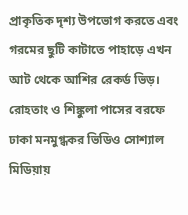প্রাকৃতিক দৃশ্য উপভোগ করতে এবং গরমের ছুটি কাটাতে পাহাড়ে এখন আট থেকে আশির রেকর্ড ভিড়। রোহতাং ও শিঙ্কুলা পাসের বরফে ঢাকা মনমুগ্ধকর ভিডিও সোশ‍্যাল মিডিয়ায়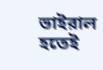ভাইরাল হতেই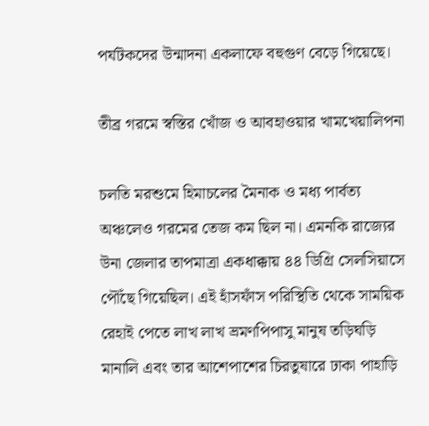পর্যটকদের উন্মাদনা একলাফে বহুগুণ বেড়ে গিয়েছে।

তীব্র গরমে স্বস্তির খোঁজ ও আবহাওয়ার খামখেয়ালিপনা

চলতি মরশুমে হিমাচলের মৈনাক ও মধ্য পার্বত্য অঞ্চলেও গরমের তেজ কম ছিল না। এমনকি রাজ্যের উনা জেলার তাপমাত্রা একধাক্কায় ৪৪ ডিগ্রি সেলসিয়াসে পৌঁছে গিয়েছিল। এই হাঁসফাঁস পরিস্থিতি থেকে সাময়িক রেহাই পেতে লাখ লাখ ভ্রমণপিপাসু মানুষ তড়িঘড়ি মানালি এবং তার আশেপাশের চিরতুষারে ঢাকা পাহাড়ি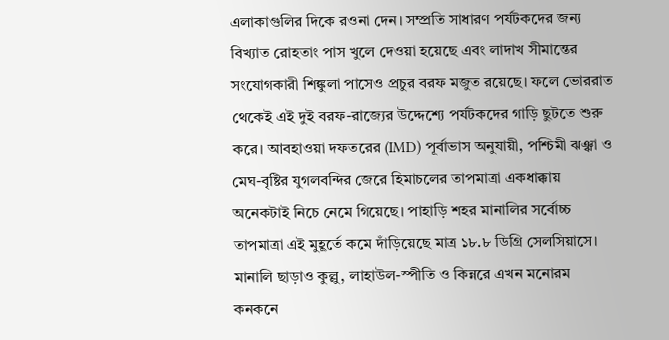এলাকাগুলির দিকে রওনা দেন। সম্প্রতি সাধারণ পর্যটকদের জন্য বিখ্যাত রোহতাং পাস খুলে দেওয়া হয়েছে এবং লাদাখ সীমান্তের সংযোগকারী শিঙ্কুলা পাসেও প্রচুর বরফ মজুত রয়েছে। ফলে ভোররাত থেকেই এই দুই বরফ-রাজ্যের উদ্দেশ্যে পর্যটকদের গাড়ি ছুটতে শুরু করে। আবহাওয়া দফতরের (IMD) পূর্বাভাস অনুযায়ী, পশ্চিমী ঝঞ্ঝা ও মেঘ-বৃষ্টির যুগলবন্দির জেরে হিমাচলের তাপমাত্রা একধাক্কায় অনেকটাই নিচে নেমে গিয়েছে। পাহাড়ি শহর মানালির সর্বোচ্চ তাপমাত্রা এই মুহূর্তে কমে দাঁড়িয়েছে মাত্র ১৮.৮ ডিগ্রি সেলসিয়াসে। মানালি ছাড়াও কুল্লু, লাহাউল-স্পীতি ও কিন্নরে এখন মনোরম কনকনে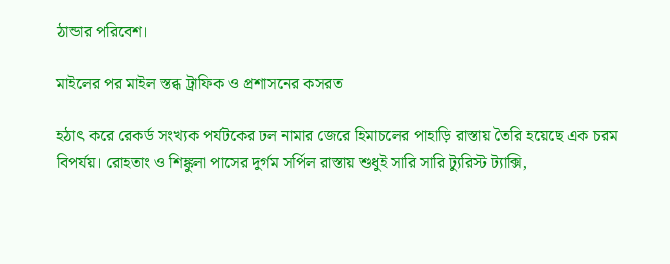ঠান্ডার পরিবেশ।

মাইলের পর মাইল স্তব্ধ ট্রাফিক ও প্রশাসনের কসরত

হঠাৎ করে রেকর্ড সংখ্যক পর্যটকের ঢল নামার জেরে হিমাচলের পাহাড়ি রাস্তায় তৈরি হয়েছে এক চরম বিপর্যয়। রোহতাং ও শিঙ্কুলা পাসের দুর্গম সর্পিল রাস্তায় শুধুই সারি সারি ট্যুরিস্ট ট্যাক্সি,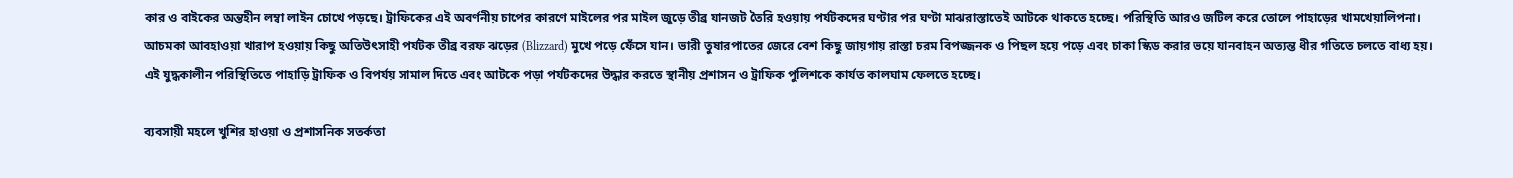কার ও বাইকের অন্তহীন লম্বা লাইন চোখে পড়ছে। ট্রাফিকের এই অবর্ণনীয় চাপের কারণে মাইলের পর মাইল জুড়ে তীব্র যানজট তৈরি হওয়ায় পর্যটকদের ঘণ্টার পর ঘণ্টা মাঝরাস্তাতেই আটকে থাকতে হচ্ছে। পরিস্থিতি আরও জটিল করে তোলে পাহাড়ের খামখেয়ালিপনা। আচমকা আবহাওয়া খারাপ হওয়ায় কিছু অতিউৎসাহী পর্যটক তীব্র বরফ ঝড়ের (Blizzard) মুখে পড়ে ফেঁসে যান। ভারী তুষারপাতের জেরে বেশ কিছু জায়গায় রাস্তা চরম বিপজ্জনক ও পিছল হয়ে পড়ে এবং চাকা স্কিড করার ভয়ে যানবাহন অত্যন্ত ধীর গতিতে চলতে বাধ্য হয়। এই যুদ্ধকালীন পরিস্থিতিতে পাহাড়ি ট্রাফিক ও বিপর্যয় সামাল দিতে এবং আটকে পড়া পর্যটকদের উদ্ধার করতে স্থানীয় প্রশাসন ও ট্রাফিক পুলিশকে কার্যত কালঘাম ফেলতে হচ্ছে।

ব্যবসায়ী মহলে খুশির হাওয়া ও প্রশাসনিক সতর্কতা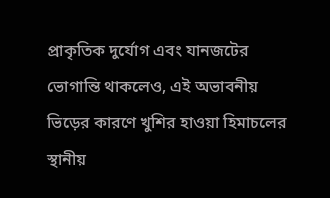প্রাকৃতিক দুর্যোগ এবং যানজটের ভোগান্তি থাকলেও, এই অভাবনীয় ভিড়ের কারণে খুশির হাওয়া হিমাচলের স্থানীয়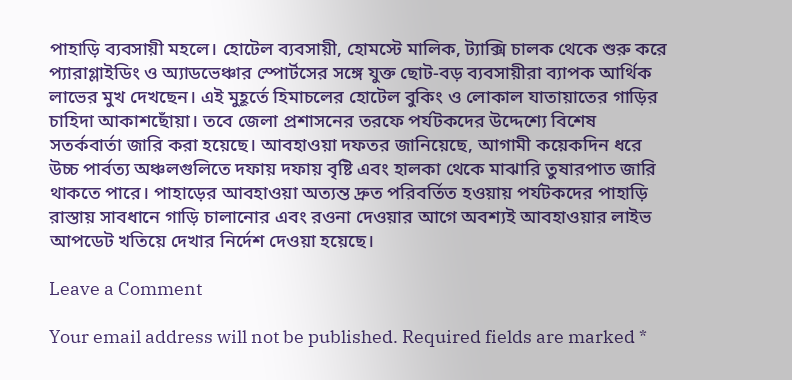পাহাড়ি ব্যবসায়ী মহলে। হোটেল ব্যবসায়ী, হোমস্টে মালিক, ট্যাক্সি চালক থেকে শুরু করে প্যারাগ্লাইডিং ও অ্যাডভেঞ্চার স্পোর্টসের সঙ্গে যুক্ত ছোট-বড় ব্যবসায়ীরা ব্যাপক আর্থিক লাভের মুখ দেখছেন। এই মুহূর্তে হিমাচলের হোটেল বুকিং ও লোকাল যাতায়াতের গাড়ির চাহিদা আকাশছোঁয়া। তবে জেলা প্রশাসনের তরফে পর্যটকদের উদ্দেশ্যে বিশেষ সতর্কবার্তা জারি করা হয়েছে। আবহাওয়া দফতর জানিয়েছে, আগামী কয়েকদিন ধরে উচ্চ পার্বত্য অঞ্চলগুলিতে দফায় দফায় বৃষ্টি এবং হালকা থেকে মাঝারি তুষারপাত জারি থাকতে পারে। পাহাড়ের আবহাওয়া অত্যন্ত দ্রুত পরিবর্তিত হওয়ায় পর্যটকদের পাহাড়ি রাস্তায় সাবধানে গাড়ি চালানোর এবং রওনা দেওয়ার আগে অবশ্যই আবহাওয়ার লাইভ আপডেট খতিয়ে দেখার নির্দেশ দেওয়া হয়েছে।

Leave a Comment

Your email address will not be published. Required fields are marked *